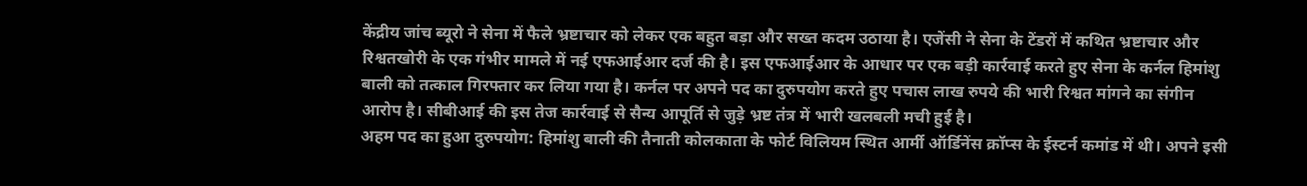केंद्रीय जांच ब्यूरो ने सेना में फैले भ्रष्टाचार को लेकर एक बहुत बड़ा और सख्त कदम उठाया है। एजेंसी ने सेना के टेंडरों में कथित भ्रष्टाचार और रिश्वतखोरी के एक गंभीर मामले में नई एफआईआर दर्ज की है। इस एफआईआर के आधार पर एक बड़ी कार्रवाई करते हुए सेना के कर्नल हिमांशु बाली को तत्काल गिरफ्तार कर लिया गया है। कर्नल पर अपने पद का दुरुपयोग करते हुए पचास लाख रुपये की भारी रिश्वत मांगने का संगीन आरोप है। सीबीआई की इस तेज कार्रवाई से सैन्य आपूर्ति से जुड़े भ्रष्ट तंत्र में भारी खलबली मची हुई है।
अहम पद का हुआ दुरुपयोग: हिमांशु बाली की तैनाती कोलकाता के फोर्ट विलियम स्थित आर्मी ऑर्डिनेंस क्रॉप्स के ईस्टर्न कमांड में थी। अपने इसी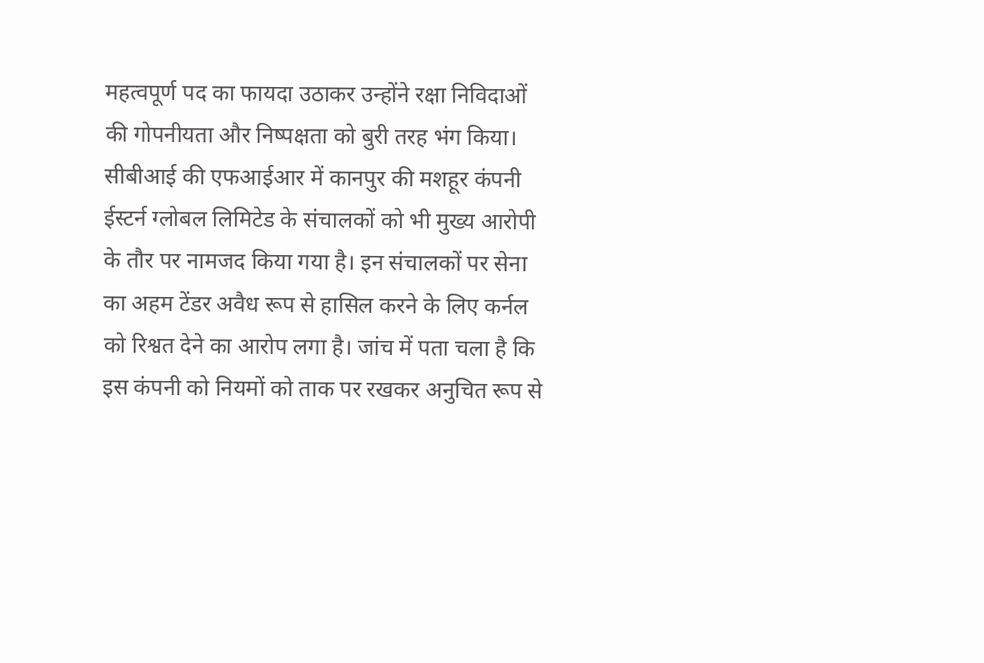महत्वपूर्ण पद का फायदा उठाकर उन्होंने रक्षा निविदाओं की गोपनीयता और निष्पक्षता को बुरी तरह भंग किया। सीबीआई की एफआईआर में कानपुर की मशहूर कंपनी ईस्टर्न ग्लोबल लिमिटेड के संचालकों को भी मुख्य आरोपी के तौर पर नामजद किया गया है। इन संचालकों पर सेना का अहम टेंडर अवैध रूप से हासिल करने के लिए कर्नल को रिश्वत देने का आरोप लगा है। जांच में पता चला है कि इस कंपनी को नियमों को ताक पर रखकर अनुचित रूप से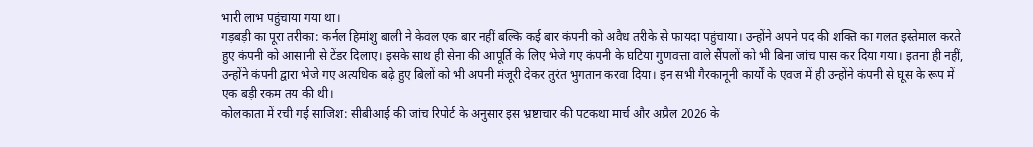भारी लाभ पहुंचाया गया था।
गड़बड़ी का पूरा तरीका: कर्नल हिमांशु बाली ने केवल एक बार नहीं बल्कि कई बार कंपनी को अवैध तरीके से फायदा पहुंचाया। उन्होंने अपने पद की शक्ति का गलत इस्तेमाल करते हुए कंपनी को आसानी से टेंडर दिलाए। इसके साथ ही सेना की आपूर्ति के लिए भेजे गए कंपनी के घटिया गुणवत्ता वाले सैंपलों को भी बिना जांच पास कर दिया गया। इतना ही नहीं, उन्होंने कंपनी द्वारा भेजे गए अत्यधिक बढ़े हुए बिलों को भी अपनी मंजूरी देकर तुरंत भुगतान करवा दिया। इन सभी गैरकानूनी कार्यों के एवज में ही उन्होंने कंपनी से घूस के रूप में एक बड़ी रकम तय की थी।
कोलकाता में रची गई साजिश: सीबीआई की जांच रिपोर्ट के अनुसार इस भ्रष्टाचार की पटकथा मार्च और अप्रैल 2026 के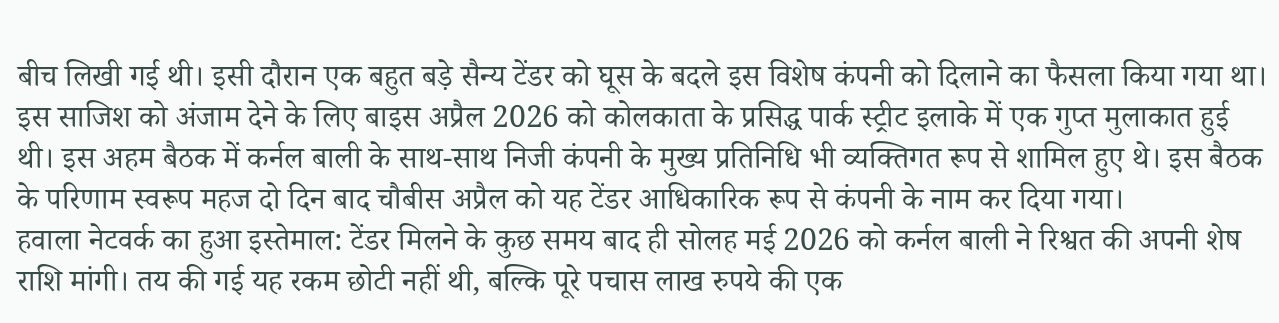बीच लिखी गई थी। इसी दौरान एक बहुत बड़े सैन्य टेंडर को घूस के बदले इस विशेष कंपनी को दिलाने का फैसला किया गया था। इस साजिश को अंजाम देने के लिए बाइस अप्रैल 2026 को कोलकाता के प्रसिद्ध पार्क स्ट्रीट इलाके में एक गुप्त मुलाकात हुई थी। इस अहम बैठक में कर्नल बाली के साथ-साथ निजी कंपनी के मुख्य प्रतिनिधि भी व्यक्तिगत रूप से शामिल हुए थे। इस बैठक के परिणाम स्वरूप महज दो दिन बाद चौबीस अप्रैल को यह टेंडर आधिकारिक रूप से कंपनी के नाम कर दिया गया।
हवाला नेटवर्क का हुआ इस्तेमाल: टेंडर मिलने के कुछ समय बाद ही सोलह मई 2026 को कर्नल बाली ने रिश्वत की अपनी शेष राशि मांगी। तय की गई यह रकम छोटी नहीं थी, बल्कि पूरे पचास लाख रुपये की एक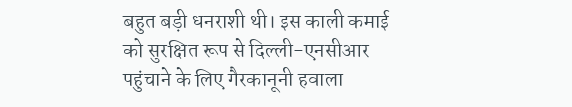बहुत बड़ी धनराशी थी। इस काली कमाई को सुरक्षित रूप से दिल्ली-एनसीआर पहुंचाने के लिए गैरकानूनी हवाला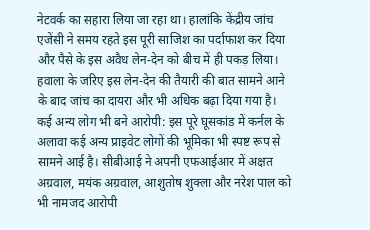नेटवर्क का सहारा लिया जा रहा था। हालांकि केंद्रीय जांच एजेंसी ने समय रहते इस पूरी साजिश का पर्दाफाश कर दिया और पैसे के इस अवैध लेन-देन को बीच में ही पकड़ लिया। हवाला के जरिए इस लेन-देन की तैयारी की बात सामने आने के बाद जांच का दायरा और भी अधिक बढ़ा दिया गया है।
कई अन्य लोग भी बने आरोपी: इस पूरे घूसकांड में कर्नल के अलावा कई अन्य प्राइवेट लोगों की भूमिका भी स्पष्ट रूप से सामने आई है। सीबीआई ने अपनी एफआईआर में अक्षत अग्रवाल, मयंक अग्रवाल, आशुतोष शुक्ला और नरेश पाल को भी नामजद आरोपी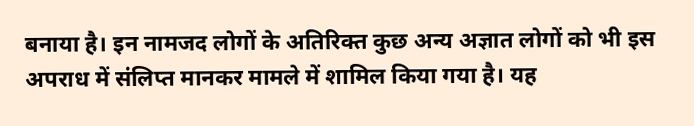बनाया है। इन नामजद लोगों के अतिरिक्त कुछ अन्य अज्ञात लोगों को भी इस अपराध में संलिप्त मानकर मामले में शामिल किया गया है। यह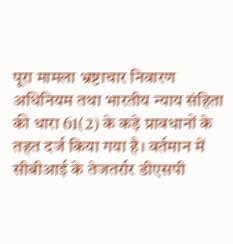पूरा मामला भ्रष्टाचार निवारण अधिनियम तथा भारतीय न्याय संहिता की धारा 61(2) के कड़े प्रावधानों के तहत दर्ज किया गया है। वर्तमान में सीबीआई के तेजतर्रार डीएसपी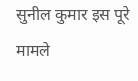सुनील कुमार इस पूरे मामले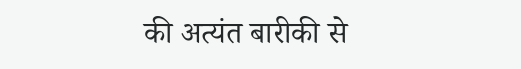की अत्यंत बारीकी से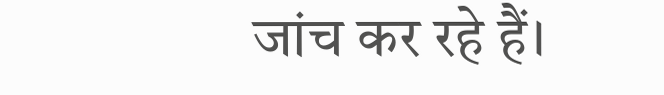जांच कर रहे हैं।